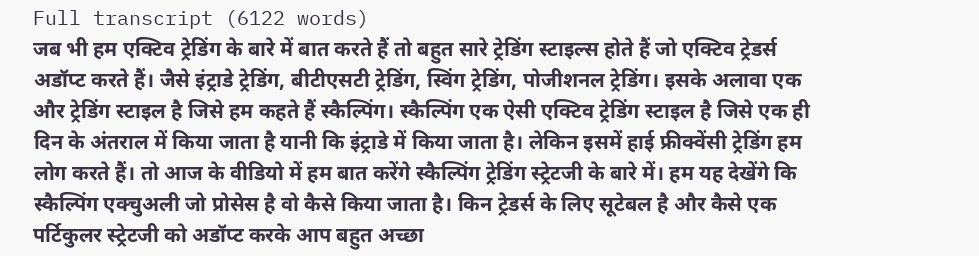Full transcript (6122 words)
जब भी हम एक्टिव ट्रेडिंग के बारे में बात करते हैं तो बहुत सारे ट्रेडिंग स्टाइल्स होते हैं जो एक्टिव ट्रेडर्स अडॉप्ट करते हैं। जैसे इंट्राडे ट्रेडिंग, बीटीएसटी ट्रेडिंग, स्विंग ट्रेडिंग, पोजीशनल ट्रेडिंग। इसके अलावा एक और ट्रेडिंग स्टाइल है जिसे हम कहते हैं स्कैल्पिंग। स्कैल्पिंग एक ऐसी एक्टिव ट्रेडिंग स्टाइल है जिसे एक ही दिन के अंतराल में किया जाता है यानी कि इंट्राडे में किया जाता है। लेकिन इसमें हाई फ्रीक्वेंसी ट्रेडिंग हम लोग करते हैं। तो आज के वीडियो में हम बात करेंगे स्कैल्पिंग ट्रेडिंग स्ट्रेटजी के बारे में। हम यह देखेंगे कि स्कैल्पिंग एक्चुअली जो प्रोसेस है वो कैसे किया जाता है। किन ट्रेडर्स के लिए सूटेबल है और कैसे एक पर्टिकुलर स्ट्रेटजी को अडॉप्ट करके आप बहुत अच्छा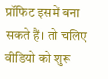प्रॉफिट इसमें बना सकते हैं। तो चलिए वीडियो को शुरू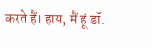करते हैं। हाय, मैं हूं डॉ.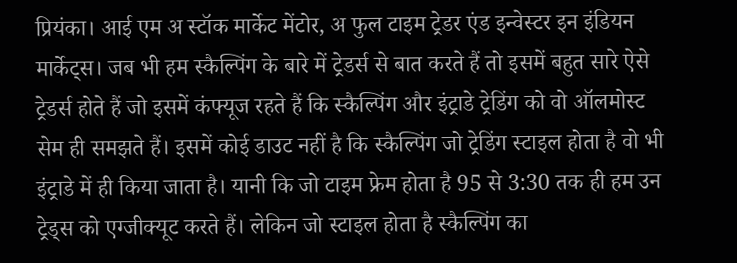प्रियंका। आई एम अ स्टॉक मार्केट मेंटोर, अ फुल टाइम ट्रेडर एंड इन्वेस्टर इन इंडियन मार्केट्स। जब भी हम स्कैल्पिंग के बारे में ट्रेडर्स से बात करते हैं तो इसमें बहुत सारे ऐसे ट्रेडर्स होते हैं जो इसमें कंफ्यूज रहते हैं कि स्कैल्पिंग और इंट्राडे ट्रेडिंग को वो ऑलमोस्ट सेम ही समझते हैं। इसमें कोई डाउट नहीं है कि स्कैल्पिंग जो ट्रेडिंग स्टाइल होता है वो भी इंट्राडे में ही किया जाता है। यानी कि जो टाइम फ्रेम होता है 95 से 3:30 तक ही हम उन ट्रेड्स को एग्जीक्यूट करते हैं। लेकिन जो स्टाइल होता है स्कैल्पिंग का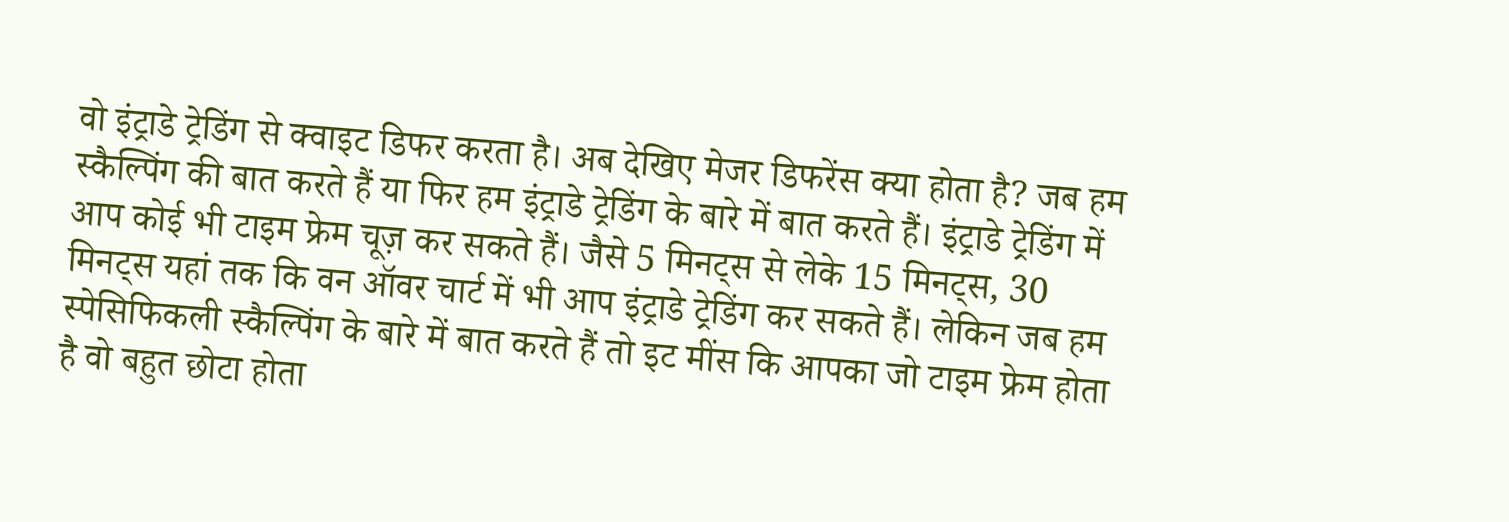वो इंट्राडे ट्रेडिंग से क्वाइट डिफर करता है। अब देखिए मेजर डिफरेंस क्या होता है? जब हम स्कैल्पिंग की बात करते हैं या फिर हम इंट्राडे ट्रेडिंग के बारे में बात करते हैं। इंट्राडे ट्रेडिंग में आप कोई भी टाइम फ्रेम चूज़ कर सकते हैं। जैसे 5 मिनट्स से लेके 15 मिनट्स, 30 मिनट्स यहां तक कि वन ऑवर चार्ट में भी आप इंट्राडे ट्रेडिंग कर सकते हैं। लेकिन जब हम स्पेसिफिकली स्कैल्पिंग के बारे में बात करते हैं तो इट मींस कि आपका जो टाइम फ्रेम होता है वो बहुत छोटा होता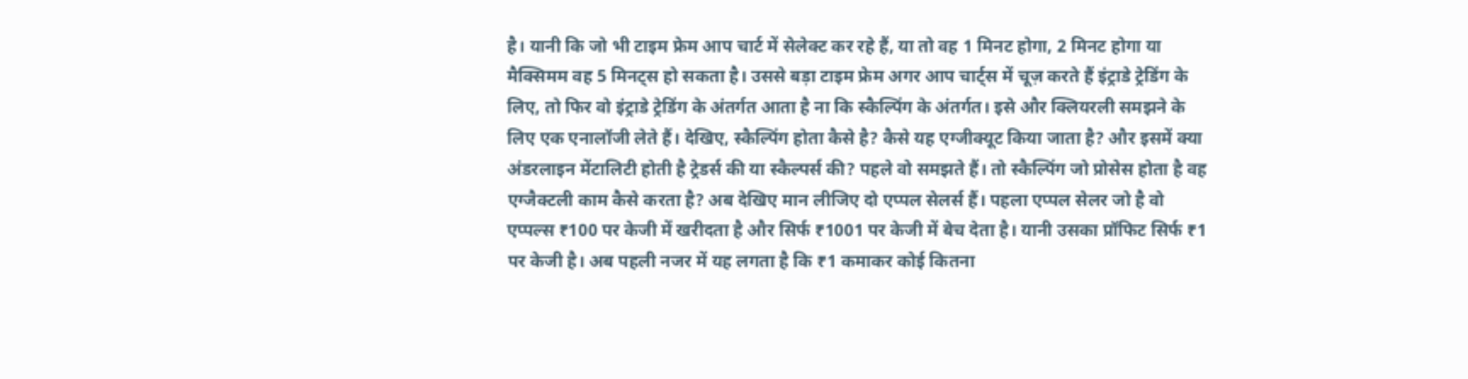है। यानी कि जो भी टाइम फ्रेम आप चार्ट में सेलेक्ट कर रहे हैं, या तो वह 1 मिनट होगा, 2 मिनट होगा या मैक्सिमम वह 5 मिनट्स हो सकता है। उससे बड़ा टाइम फ्रेम अगर आप चार्ट्स में चूज़ करते हैं इंट्राडे ट्रेडिंग के लिए, तो फिर वो इंट्राडे ट्रेडिंग के अंतर्गत आता है ना कि स्कैल्पिंग के अंतर्गत। इसे और क्लियरली समझने के लिए एक एनालॉजी लेते हैं। देखिए, स्कैल्पिंग होता कैसे है? कैसे यह एग्जीक्यूट किया जाता है? और इसमें क्या अंडरलाइन मेंटालिटी होती है ट्रेडर्स की या स्कैल्पर्स की? पहले वो समझते हैं। तो स्कैल्पिंग जो प्रोसेस होता है वह एग्जैक्टली काम कैसे करता है? अब देखिए मान लीजिए दो एप्पल सेलर्स हैं। पहला एप्पल सेलर जो है वो एप्पल्स ₹100 पर केजी में खरीदता है और सिर्फ ₹1001 पर केजी में बेच देता है। यानी उसका प्रॉफिट सिर्फ ₹1 पर केजी है। अब पहली नजर में यह लगता है कि ₹1 कमाकर कोई कितना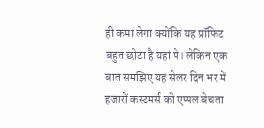ही कमा लेगा क्योंकि यह प्रॉफिट बहुत छोटा है यहां पे। लेकिन एक बात समझिए यह सेलर दिन भर में हजारों कस्टमर्स को एप्पल बेचता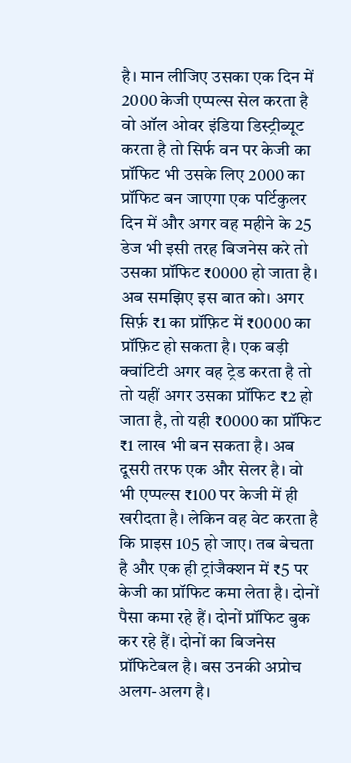है। मान लीजिए उसका एक दिन में 2000 केजी एप्पल्स सेल करता है वो ऑल ओवर इंडिया डिस्ट्रीब्यूट करता है तो सिर्फ वन पर केजी का प्रॉफिट भी उसके लिए 2000 का प्रॉफिट बन जाएगा एक पर्टिकुलर दिन में और अगर वह महीने के 25 डेज भी इसी तरह बिजनेस करे तो उसका प्रॉफिट ₹0000 हो जाता है। अब समझिए इस बात को। अगर सिर्फ़ ₹1 का प्रॉफ़िट में ₹0000 का प्रॉफ़िट हो सकता है। एक बड़ी क्वांटिटी अगर वह ट्रेड करता है तो तो यहीं अगर उसका प्रॉफिट ₹2 हो जाता है, तो यही ₹0000 का प्रॉफिट ₹1 लाख भी बन सकता है। अब दूसरी तरफ एक और सेलर है। वो भी एप्पल्स ₹100 पर केजी में ही खरीदता है। लेकिन वह वेट करता है कि प्राइस 105 हो जाए। तब बेचता है और एक ही ट्रांजैक्शन में ₹5 पर केजी का प्रॉफिट कमा लेता है। दोनों पैसा कमा रहे हैं। दोनों प्रॉफिट बुक कर रहे हैं। दोनों का बिजनेस प्रॉफिटेबल है। बस उनकी अप्रोच अलग-अलग है।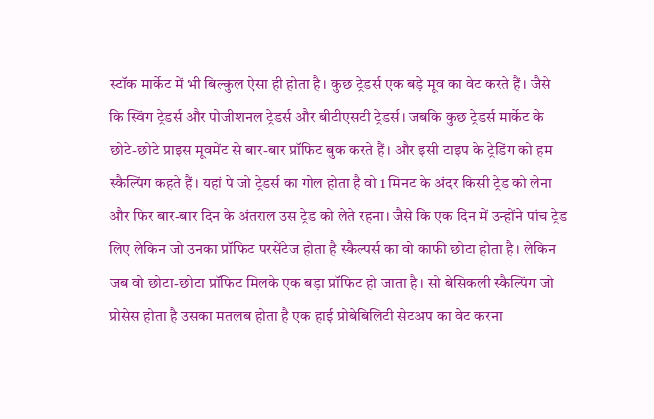स्टॉक मार्केट में भी बिल्कुल ऐसा ही होता है। कुछ ट्रेडर्स एक बड़े मूव का वेट करते हैं। जैसे कि स्विंग ट्रेडर्स और पोजीशनल ट्रेडर्स और बीटीएसटी ट्रेडर्स। जबकि कुछ ट्रेडर्स मार्केट के छोटे-छोटे प्राइस मूवमेंट से बार-बार प्रॉफिट बुक करते हैं। और इसी टाइप के ट्रेडिंग को हम स्कैल्पिंग कहते हैं। यहां पे जो ट्रेडर्स का गोल होता है वो 1 मिनट के अंदर किसी ट्रेड को लेना और फिर बार-बार दिन के अंतराल उस ट्रेड को लेते रहना। जैसे कि एक दिन में उन्होंने पांच ट्रेड लिए लेकिन जो उनका प्रॉफिट परसेंटेज होता है स्कैल्पर्स का वो काफी छोटा होता है। लेकिन जब वो छोटा-छोटा प्रॉफिट मिलके एक बड़ा प्रॉफिट हो जाता है। सो बेसिकली स्कैल्पिंग जो प्रोसेस होता है उसका मतलब होता है एक हाई प्रोबेबिलिटी सेटअप का वेट करना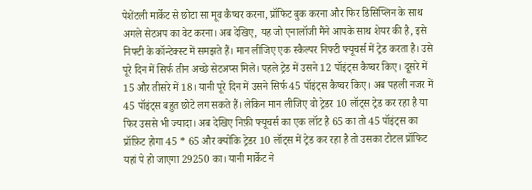पेशेंटली मार्केट से छोटा सा मूव कैप्चर करना, प्रॉफिट बुक करना और फिर डिसिप्लिन के साथ अगले सेटअप का वेट करना। अब देखिए, यह जो एनालॉजी मैंने आपके साथ शेयर की है, इसे निफ्टी के कॉन्टेक्स्ट में समझते हैं। मान लीजिए एक स्कैल्पर निफ्टी फ्यूचर्स में ट्रेड करता है। उसे पूरे दिन में सिर्फ तीन अच्छे सेटअप्स मिले। पहले ट्रेड में उसने 12 पॉइंट्स कैप्चर किए। दूसरे में 15 और तीसरे में 18। यानी पूरे दिन में उसने सिर्फ 45 पॉइंट्स कैप्चर किए। अब पहली नजर में 45 पॉइंट्स बहुत छोटे लग सकते हैं। लेकिन मान लीजिए वो ट्रेडर 10 लॉट्स ट्रेड कर रहा है या फिर उससे भी ज्यादा। अब देखिए निफ़ी फ्यूचर्स का एक लॉट है 65 का तो 45 पॉइंट्स का प्रॉफ़िट होगा 45 * 65 और क्योंकि ट्रेडर 10 लॉट्स में ट्रेड कर रहा है तो उसका टोटल प्रॉफिट यहां पे हो जाएगा 29250 का। यानी मार्केट ने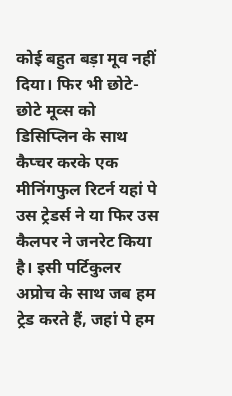कोई बहुत बड़ा मूव नहीं दिया। फिर भी छोटे-छोटे मूव्स को डिसिप्लिन के साथ कैप्चर करके एक मीनिंगफुल रिटर्न यहां पे उस ट्रेडर्स ने या फिर उस कैलपर ने जनरेट किया है। इसी पर्टिकुलर अप्रोच के साथ जब हम ट्रेड करते हैं, जहां पे हम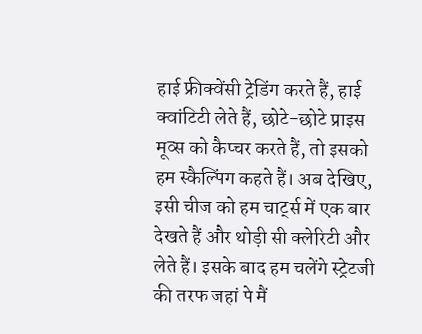हाई फ्रीक्वेंसी ट्रेडिंग करते हैं, हाई क्वांटिटी लेते हैं, छोटे-छोटे प्राइस मूव्स को कैप्चर करते हैं, तो इसको हम स्कैल्पिंग कहते हैं। अब देखिए, इसी चीज को हम चार्ट्स में एक बार देखते हैं और थोड़ी सी क्लेरिटी और लेते हैं। इसके बाद हम चलेंगे स्ट्रेटजी की तरफ जहां पे मैं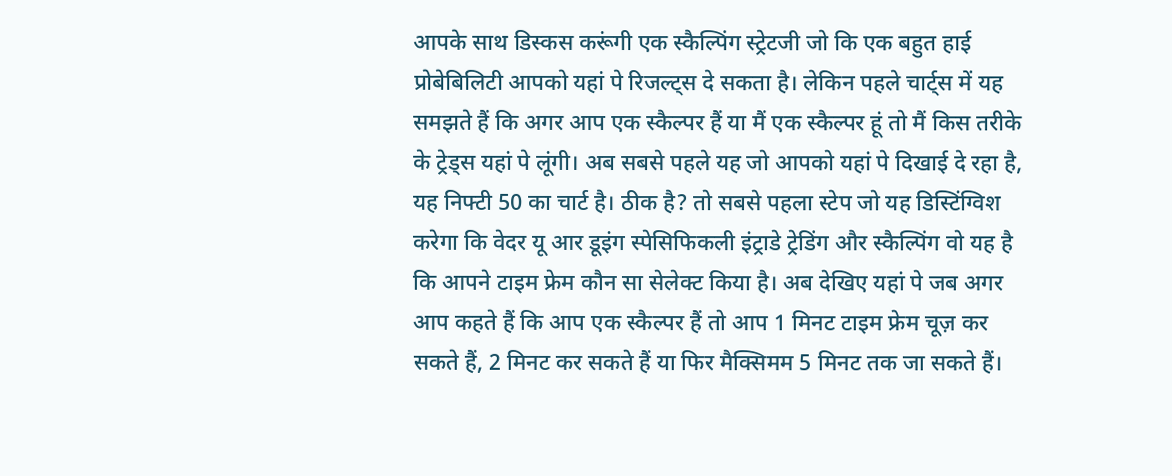आपके साथ डिस्कस करूंगी एक स्कैल्पिंग स्ट्रेटजी जो कि एक बहुत हाई प्रोबेबिलिटी आपको यहां पे रिजल्ट्स दे सकता है। लेकिन पहले चार्ट्स में यह समझते हैं कि अगर आप एक स्कैल्पर हैं या मैं एक स्कैल्पर हूं तो मैं किस तरीके के ट्रेड्स यहां पे लूंगी। अब सबसे पहले यह जो आपको यहां पे दिखाई दे रहा है, यह निफ्टी 50 का चार्ट है। ठीक है? तो सबसे पहला स्टेप जो यह डिस्टिंग्विश करेगा कि वेदर यू आर डूइंग स्पेसिफिकली इंट्राडे ट्रेडिंग और स्कैल्पिंग वो यह है कि आपने टाइम फ्रेम कौन सा सेलेक्ट किया है। अब देखिए यहां पे जब अगर आप कहते हैं कि आप एक स्कैल्पर हैं तो आप 1 मिनट टाइम फ्रेम चूज़ कर सकते हैं, 2 मिनट कर सकते हैं या फिर मैक्सिमम 5 मिनट तक जा सकते हैं।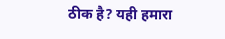ठीक है? यही हमारा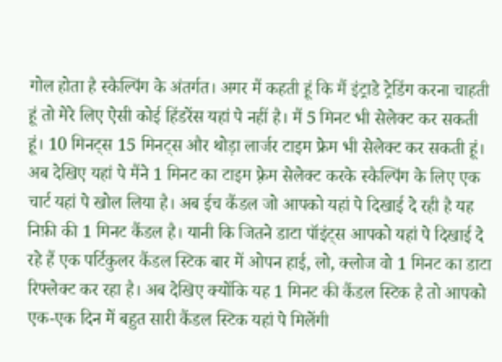गोल होता है स्कैल्पिंग के अंतर्गत। अगर मैं कहती हूं कि मैं इंट्राडे ट्रेडिंग करना चाहती हूं तो मेरे लिए ऐसी कोई हिंडरेंस यहां पे नहीं है। मैं 5 मिनट भी सेलेक्ट कर सकती हूं। 10 मिनट्स 15 मिनट्स और थोड़ा लार्जर टाइम फ्रेम भी सेलेक्ट कर सकती हूं। अब देखिए यहां पे मैंने 1 मिनट का टाइम फ़्रेम सेलेक्ट करके स्कैल्पिंग के लिए एक चार्ट यहां पे खोल लिया है। अब ईच कैंडल जो आपको यहां पे दिखाई दे रही है यह निफ़ी की 1 मिनट कैंडल है। यानी कि जितने डाटा पॉइंट्स आपको यहां पे दिखाई दे रहे हैं एक पर्टिकुलर कैंडल स्टिक बार में ओपन हाई, लो, क्लोज वो 1 मिनट का डाटा रिफ्लेक्ट कर रहा है। अब देखिए क्योंकि यह 1 मिनट की कैंडल स्टिक है तो आपको एक-एक दिन में बहुत सारी कैंडल स्टिक यहां पे मिलेंगी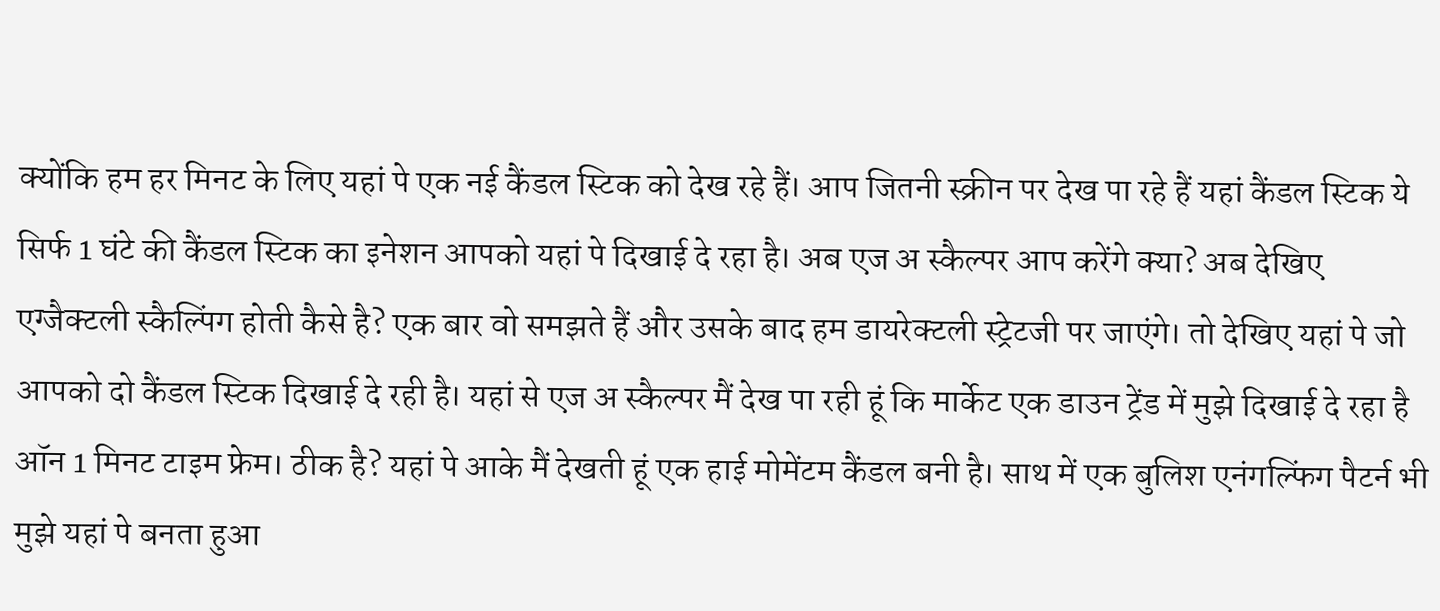क्योंकि हम हर मिनट के लिए यहां पे एक नई कैंडल स्टिक को देख रहे हैं। आप जितनी स्क्रीन पर देख पा रहे हैं यहां कैंडल स्टिक ये सिर्फ 1 घंटे की कैंडल स्टिक का इनेशन आपको यहां पे दिखाई दे रहा है। अब एज अ स्कैल्पर आप करेंगे क्या? अब देखिए एग्जैक्टली स्कैल्पिंग होती कैसे है? एक बार वो समझते हैं और उसके बाद हम डायरेक्टली स्ट्रेटजी पर जाएंगे। तो देखिए यहां पे जो आपको दो कैंडल स्टिक दिखाई दे रही है। यहां से एज अ स्कैल्पर मैं देख पा रही हूं कि मार्केट एक डाउन ट्रेंड में मुझे दिखाई दे रहा है ऑन 1 मिनट टाइम फ्रेम। ठीक है? यहां पे आके मैं देखती हूं एक हाई मोमेंटम कैंडल बनी है। साथ में एक बुलिश एनंगल्फिंग पैटर्न भी मुझे यहां पे बनता हुआ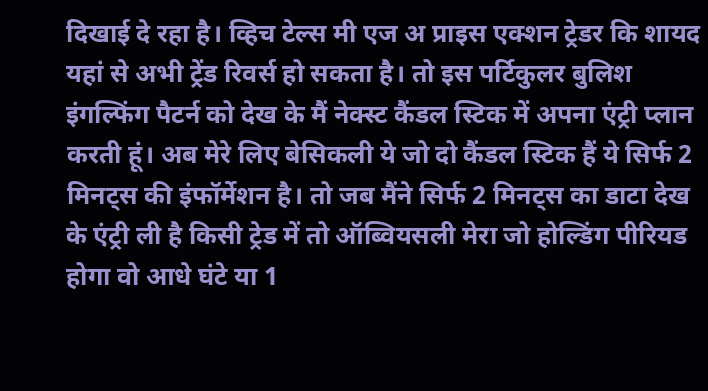दिखाई दे रहा है। व्हिच टेल्स मी एज अ प्राइस एक्शन ट्रेडर कि शायद यहां से अभी ट्रेंड रिवर्स हो सकता है। तो इस पर्टिकुलर बुलिश इंगल्फिंग पैटर्न को देख के मैं नेक्स्ट कैंडल स्टिक में अपना एंट्री प्लान करती हूं। अब मेरे लिए बेसिकली ये जो दो कैंडल स्टिक हैं ये सिर्फ 2 मिनट्स की इंफॉर्मेशन है। तो जब मैंने सिर्फ 2 मिनट्स का डाटा देख के एंट्री ली है किसी ट्रेड में तो ऑब्वियसली मेरा जो होल्डिंग पीरियड होगा वो आधे घंटे या 1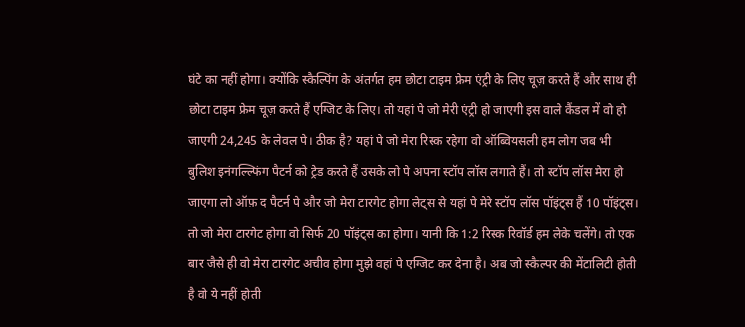घंटे का नहीं होगा। क्योंकि स्कैल्पिंग के अंतर्गत हम छोटा टाइम फ्रेम एंट्री के लिए चूज़ करते हैं और साथ ही छोटा टाइम फ्रेम चूज़ करते हैं एग्जिट के लिए। तो यहां पे जो मेरी एंट्री हो जाएगी इस वाले कैंडल में वो हो जाएगी 24,245 के लेवल पे। ठीक है? यहां पे जो मेरा रिस्क रहेगा वो ऑब्वियसली हम लोग जब भी बुलिश इनंगल्ल्फिंग पैटर्न को ट्रेड करते हैं उसके लो पे अपना स्टॉप लॉस लगाते हैं। तो स्टॉप लॉस मेरा हो जाएगा लो ऑफ़ द पैटर्न पे और जो मेरा टारगेट होगा लेट्स से यहां पे मेरे स्टॉप लॉस पॉइंट्स हैं 10 पॉइंट्स। तो जो मेरा टारगेट होगा वो सिर्फ 20 पॉइंट्स का होगा। यानी कि 1:2 रिस्क रिवॉर्ड हम लेके चलेंगे। तो एक बार जैसे ही वो मेरा टारगेट अचीव होगा मुझे वहां पे एग्जिट कर देना है। अब जो स्कैल्पर की मेंटालिटी होती है वो ये नहीं होती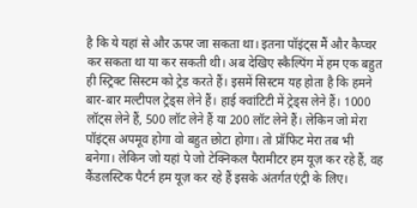है कि ये यहां से और ऊपर जा सकता था। इतना पॉइंट्स मैं और कैप्चर कर सकता था या कर सकती थी। अब देखिए स्कैल्पिंग में हम एक बहुत ही स्ट्रिक्ट सिस्टम को ट्रेड करते हैं। इसमें सिस्टम यह होता है कि हमने बार-बार मल्टीपल ट्रेड्स लेने हैं। हाई क्वांटिटी में ट्रेड्स लेने हैं। 1000 लॉट्स लेने हैं, 500 लॉट लेने हैं या 200 लॉट लेने हैं। लेकिन जो मेरा पॉइंट्स अपमूव होगा वो बहुत छोटा होगा। तो प्रॉफिट मेरा तब भी बनेगा। लेकिन जो यहां पे जो टेक्निकल पैरामीटर हम यूज़ कर रहे हैं, वह कैंडलस्टिक पैटर्न हम यूज़ कर रहे हैं इसके अंतर्गत एंट्री के लिए।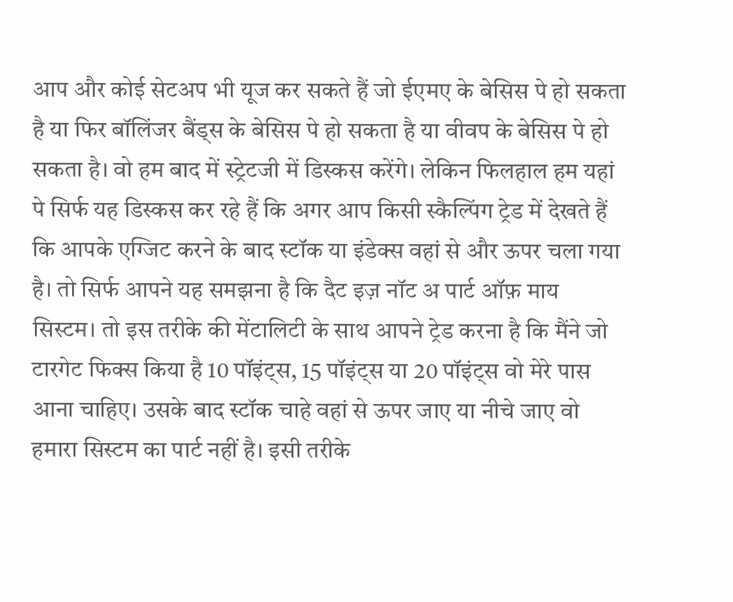आप और कोई सेटअप भी यूज कर सकते हैं जो ईएमए के बेसिस पे हो सकता है या फिर बॉलिंजर बैंड्स के बेसिस पे हो सकता है या वीवप के बेसिस पे हो सकता है। वो हम बाद में स्ट्रेटजी में डिस्कस करेंगे। लेकिन फिलहाल हम यहां पे सिर्फ यह डिस्कस कर रहे हैं कि अगर आप किसी स्कैल्पिंग ट्रेड में देखते हैं कि आपके एग्जिट करने के बाद स्टॉक या इंडेक्स वहां से और ऊपर चला गया है। तो सिर्फ आपने यह समझना है कि दैट इज़ नॉट अ पार्ट ऑफ़ माय सिस्टम। तो इस तरीके की मेंटालिटी के साथ आपने ट्रेड करना है कि मैंने जो टारगेट फिक्स किया है 10 पॉइंट्स, 15 पॉइंट्स या 20 पॉइंट्स वो मेरे पास आना चाहिए। उसके बाद स्टॉक चाहे वहां से ऊपर जाए या नीचे जाए वो हमारा सिस्टम का पार्ट नहीं है। इसी तरीके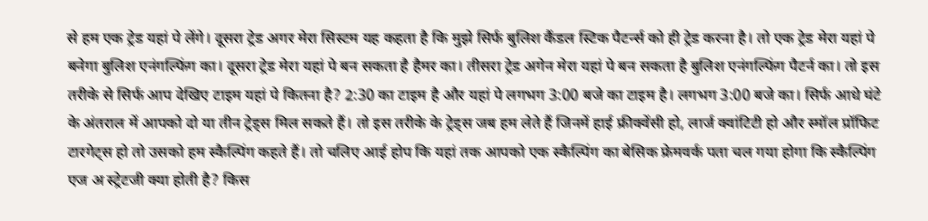से हम एक ट्रेड यहां पे लेंगे। दूसरा ट्रेड अगर मेरा सिस्टम यह कहता है कि मुझे सिर्फ बुलिश कैंडल स्टिक पैटर्न्स को ही ट्रेड करना है। तो एक ट्रेड मेरा यहां पे बनेगा बुलिश एनंगल्फिंग का। दूसरा ट्रेड मेरा यहां पे बन सकता है हैमर का। तीसरा ट्रेड अगेन मेरा यहां पे बन सकता है बुलिश एनंगल्फिंग पैटर्न का। तो इस तरीके से सिर्फ आप देखिए टाइम यहां पे कितना है? 2:30 का टाइम है और यहां पे लगभग 3:00 बजे का टाइम है। लगभग 3:00 बजे का। सिर्फ आधे घंटे के अंतराल में आपको दो या तीन ट्रेड्स मिल सकते हैं। तो इस तरीके के ट्रेड्स जब हम लेते हैं जिनमें हाई फ्रीक्वेंसी हो, लार्ज क्वांटिटी हो और स्मॉल प्रॉफिट टारगेट्स हो तो उसको हम स्कैल्पिंग कहते हैं। तो चलिए आई होप कि यहां तक आपको एक स्कैल्पिंग का बेसिक फ्रेमवर्क पता चल गया होगा कि स्कैल्पिंग एज अ स्ट्रेटजी क्या होती है? किस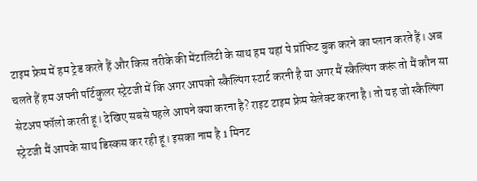टाइम फ्रेम में हम ट्रेड करते हैं और किस तरीके की मेंटालिटी के साथ हम यहां पे प्रॉफिट बुक करने का प्लान करते हैं। अब चलते हैं हम अपनी पर्टिकुलर स्ट्रेटजी में कि अगर आपको स्कैल्पिंग स्टार्ट करनी है या अगर मैं स्कैल्पिंग करूं तो मैं कौन सा सेटअप फॉलो करती हूं। देखिए सबसे पहले आपने क्या करना है? राइट टाइम फ्रेम सेलेक्ट करना है। तो यह जो स्कैल्पिंग स्ट्रेटजी मैं आपके साथ डिस्कस कर रही हूं। इसका नाम है 1 मिनट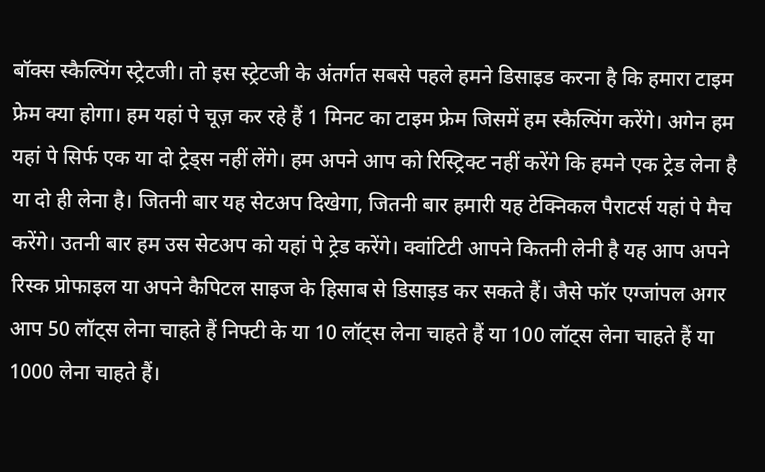बॉक्स स्कैल्पिंग स्ट्रेटजी। तो इस स्ट्रेटजी के अंतर्गत सबसे पहले हमने डिसाइड करना है कि हमारा टाइम फ्रेम क्या होगा। हम यहां पे चूज़ कर रहे हैं 1 मिनट का टाइम फ्रेम जिसमें हम स्कैल्पिंग करेंगे। अगेन हम यहां पे सिर्फ एक या दो ट्रेड्स नहीं लेंगे। हम अपने आप को रिस्ट्रिक्ट नहीं करेंगे कि हमने एक ट्रेड लेना है या दो ही लेना है। जितनी बार यह सेटअप दिखेगा, जितनी बार हमारी यह टेक्निकल पैराटर्स यहां पे मैच करेंगे। उतनी बार हम उस सेटअप को यहां पे ट्रेड करेंगे। क्वांटिटी आपने कितनी लेनी है यह आप अपने रिस्क प्रोफाइल या अपने कैपिटल साइज के हिसाब से डिसाइड कर सकते हैं। जैसे फॉर एग्जांपल अगर आप 50 लॉट्स लेना चाहते हैं निफ्टी के या 10 लॉट्स लेना चाहते हैं या 100 लॉट्स लेना चाहते हैं या 1000 लेना चाहते हैं।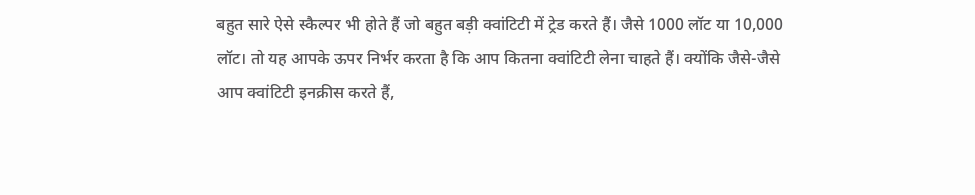बहुत सारे ऐसे स्कैल्पर भी होते हैं जो बहुत बड़ी क्वांटिटी में ट्रेड करते हैं। जैसे 1000 लॉट या 10,000 लॉट। तो यह आपके ऊपर निर्भर करता है कि आप कितना क्वांटिटी लेना चाहते हैं। क्योंकि जैसे-जैसे आप क्वांटिटी इनक्रीस करते हैं,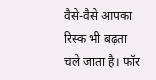वैसे-वैसे आपका रिस्क भी बढ़ता चले जाता है। फॉर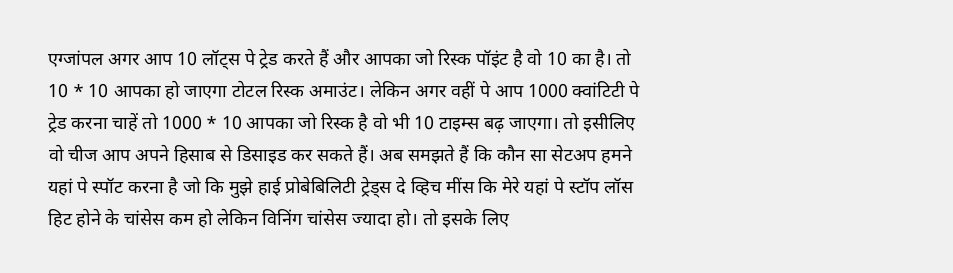एग्जांपल अगर आप 10 लॉट्स पे ट्रेड करते हैं और आपका जो रिस्क पॉइंट है वो 10 का है। तो 10 * 10 आपका हो जाएगा टोटल रिस्क अमाउंट। लेकिन अगर वहीं पे आप 1000 क्वांटिटी पे ट्रेड करना चाहें तो 1000 * 10 आपका जो रिस्क है वो भी 10 टाइम्स बढ़ जाएगा। तो इसीलिए वो चीज आप अपने हिसाब से डिसाइड कर सकते हैं। अब समझते हैं कि कौन सा सेटअप हमने यहां पे स्पॉट करना है जो कि मुझे हाई प्रोबेबिलिटी ट्रेड्स दे व्हिच मींस कि मेरे यहां पे स्टॉप लॉस हिट होने के चांसेस कम हो लेकिन विनिंग चांसेस ज्यादा हो। तो इसके लिए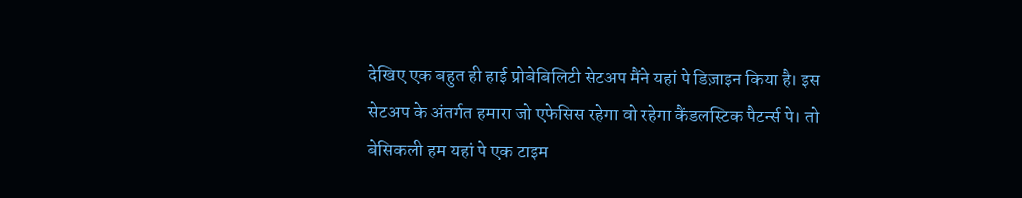देखिए एक बहुत ही हाई प्रोबेबिलिटी सेटअप मैंने यहां पे डिज़ाइन किया है। इस सेटअप के अंतर्गत हमारा जो एफेसिस रहेगा वो रहेगा कैंडलस्टिक पैटर्न्स पे। तो बेसिकली हम यहां पे एक टाइम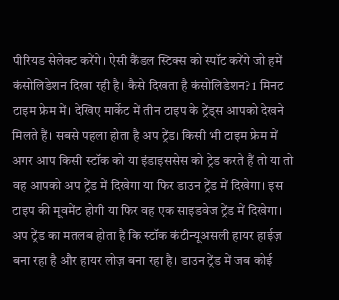पीरियड सेलेक्ट करेंगे। ऐसी कैंडल स्टिक्स को स्पॉट करेंगे जो हमें कंसोलिडेशन दिखा रही है। कैसे दिखता है कंसोलिडेशन? 1 मिनट टाइम फ्रेम में। देखिए मार्केट में तीन टाइप के ट्रेंड्स आपको देखने मिलते हैं। सबसे पहला होता है अप ट्रेंड। किसी भी टाइम फ्रेम में अगर आप किसी स्टॉक को या इंडाइससेस को ट्रेड करते हैं तो या तो वह आपको अप ट्रेंड में दिखेगा या फिर डाउन ट्रेंड में दिखेगा। इस टाइप की मूवमेंट होगी या फिर वह एक साइडवेज ट्रेंड में दिखेगा। अप ट्रेंड का मतलब होता है कि स्टॉक कंटीन्यूअसली हायर हाईज़ बना रहा है और हायर लोज़ बना रहा है। डाउन ट्रेंड में जब कोई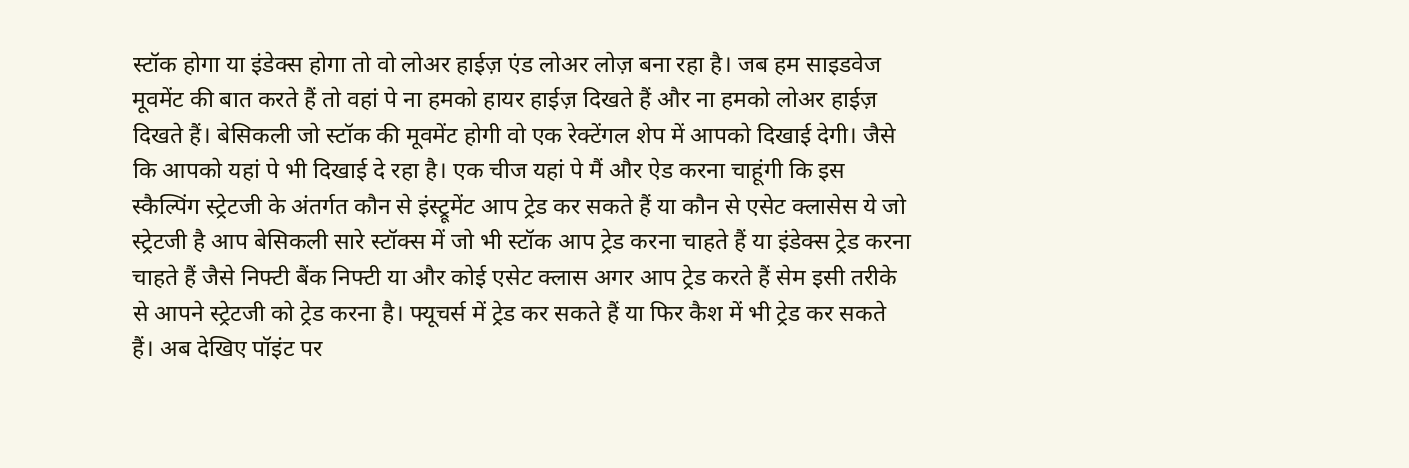स्टॉक होगा या इंडेक्स होगा तो वो लोअर हाईज़ एंड लोअर लोज़ बना रहा है। जब हम साइडवेज मूवमेंट की बात करते हैं तो वहां पे ना हमको हायर हाईज़ दिखते हैं और ना हमको लोअर हाईज़ दिखते हैं। बेसिकली जो स्टॉक की मूवमेंट होगी वो एक रेक्टेंगल शेप में आपको दिखाई देगी। जैसे कि आपको यहां पे भी दिखाई दे रहा है। एक चीज यहां पे मैं और ऐड करना चाहूंगी कि इस स्कैल्पिंग स्ट्रेटजी के अंतर्गत कौन से इंस्ट्रूमेंट आप ट्रेड कर सकते हैं या कौन से एसेट क्लासेस ये जो स्ट्रेटजी है आप बेसिकली सारे स्टॉक्स में जो भी स्टॉक आप ट्रेड करना चाहते हैं या इंडेक्स ट्रेड करना चाहते हैं जैसे निफ्टी बैंक निफ्टी या और कोई एसेट क्लास अगर आप ट्रेड करते हैं सेम इसी तरीके से आपने स्ट्रेटजी को ट्रेड करना है। फ्यूचर्स में ट्रेड कर सकते हैं या फिर कैश में भी ट्रेड कर सकते हैं। अब देखिए पॉइंट पर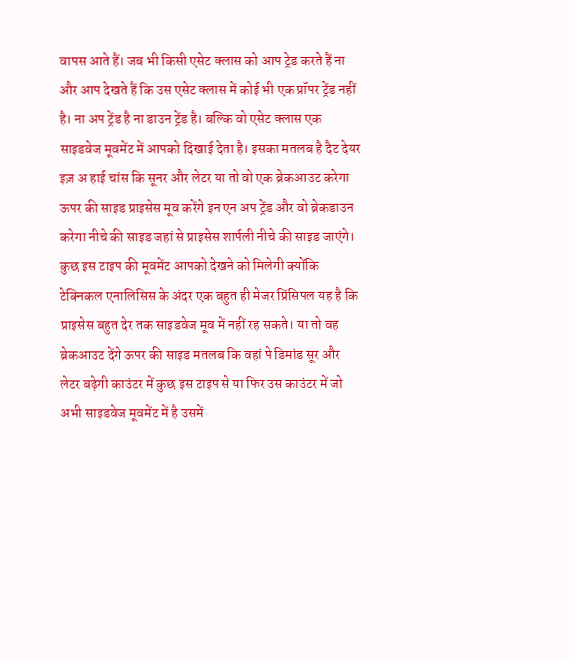वापस आते हैं। जब भी किसी एसेट क्लास को आप ट्रेड करते हैं ना और आप देखते हैं कि उस एसेट क्लास में कोई भी एक प्रॉपर ट्रेंड नहीं है। ना अप ट्रेंड है ना डाउन ट्रेंड है। बल्कि वो एसेट क्लास एक साइडवेज मूवमेंट में आपको दिखाई देता है। इसका मतलब है दैट देयर इज़ अ हाई चांस कि सूनर और लेटर या तो वो एक ब्रेकआउट करेगा ऊपर की साइड प्राइसेस मूव करेंगे इन एन अप ट्रेंड और वो ब्रेकडाउन करेगा नीचे की साइड जहां से प्राइसेस शार्पली नीचे की साइड जाएंगे। कुछ इस टाइप की मूवमेंट आपको देखने को मिलेगी क्योंकि टेक्निकल एनालिसिस के अंदर एक बहुत ही मेजर प्रिंसिपल यह है कि प्राइसेस बहुत देर तक साइडवेज मूव में नहीं रह सकते। या तो वह ब्रेकआउट देंगे ऊपर की साइड मतलब कि वहां पे डिमांड सूर और लेटर बढ़ेगी काउंटर में कुछ इस टाइप से या फिर उस काउंटर में जो अभी साइडवेज मूवमेंट में है उसमें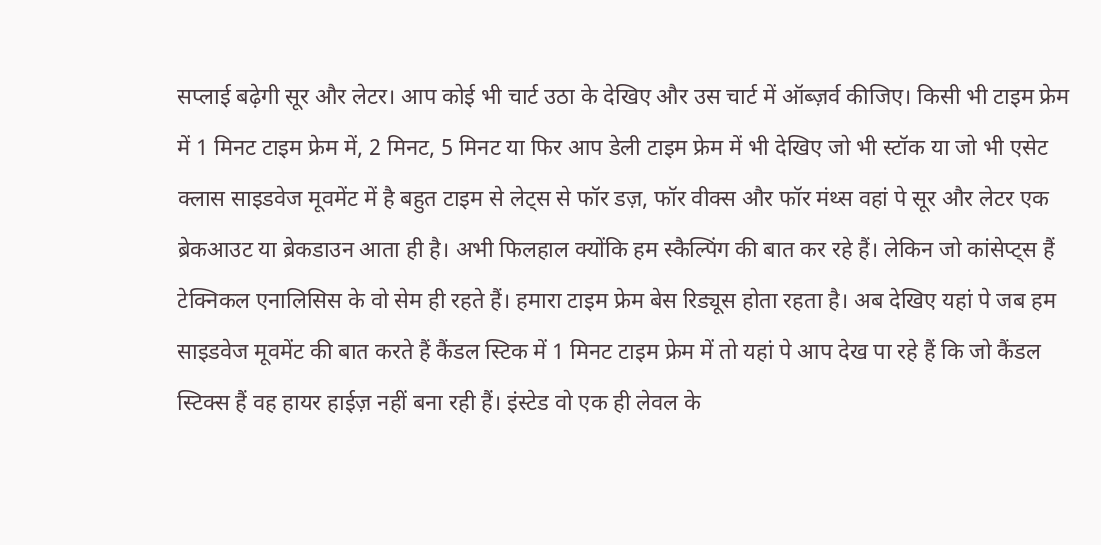सप्लाई बढ़ेगी सूर और लेटर। आप कोई भी चार्ट उठा के देखिए और उस चार्ट में ऑब्ज़र्व कीजिए। किसी भी टाइम फ्रेम में 1 मिनट टाइम फ्रेम में, 2 मिनट, 5 मिनट या फिर आप डेली टाइम फ्रेम में भी देखिए जो भी स्टॉक या जो भी एसेट क्लास साइडवेज मूवमेंट में है बहुत टाइम से लेट्स से फॉर डज़, फॉर वीक्स और फॉर मंथ्स वहां पे सूर और लेटर एक ब्रेकआउट या ब्रेकडाउन आता ही है। अभी फिलहाल क्योंकि हम स्कैल्पिंग की बात कर रहे हैं। लेकिन जो कांसेप्ट्स हैं टेक्निकल एनालिसिस के वो सेम ही रहते हैं। हमारा टाइम फ्रेम बेस रिड्यूस होता रहता है। अब देखिए यहां पे जब हम साइडवेज मूवमेंट की बात करते हैं कैंडल स्टिक में 1 मिनट टाइम फ्रेम में तो यहां पे आप देख पा रहे हैं कि जो कैंडल स्टिक्स हैं वह हायर हाईज़ नहीं बना रही हैं। इंस्टेड वो एक ही लेवल के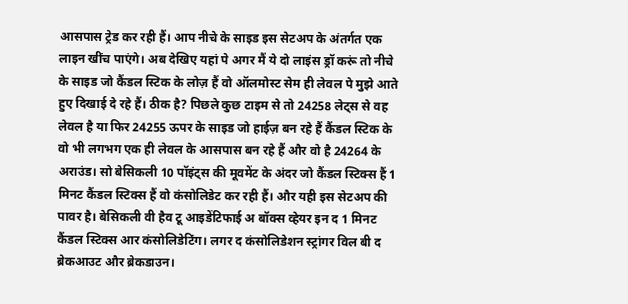आसपास ट्रेड कर रही हैं। आप नीचे के साइड इस सेटअप के अंतर्गत एक लाइन खींच पाएंगे। अब देखिए यहां पे अगर मैं ये दो लाइंस ड्रॉ करूं तो नीचे के साइड जो कैंडल स्टिक के लोज़ हैं वो ऑलमोस्ट सेम ही लेवल पे मुझे आते हुए दिखाई दे रहे हैं। ठीक है? पिछले कुछ टाइम से तो 24258 लेट्स से वह लेवल है या फिर 24255 ऊपर के साइड जो हाईज़ बन रहे हैं कैंडल स्टिक के वो भी लगभग एक ही लेवल के आसपास बन रहे हैं और वो है 24264 के अराउंड। सो बेसिकली 10 पॉइंट्स की मूवमेंट के अंदर जो कैंडल स्टिक्स हैं 1 मिनट कैंडल स्टिक्स हैं वो कंसोलिडेट कर रही हैं। और यही इस सेटअप की पावर है। बेसिकली वी हैव टू आइडेंटिफाई अ बॉक्स व्हेयर इन द 1 मिनट कैंडल स्टिक्स आर कंसोलिडेटिंग। लगर द कंसोलिडेशन स्ट्रांगर विल बी द ब्रेकआउट और ब्रेकडाउन।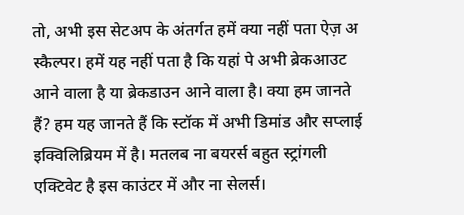तो, अभी इस सेटअप के अंतर्गत हमें क्या नहीं पता ऐज़ अ स्कैल्पर। हमें यह नहीं पता है कि यहां पे अभी ब्रेकआउट आने वाला है या ब्रेकडाउन आने वाला है। क्या हम जानते हैं? हम यह जानते हैं कि स्टॉक में अभी डिमांड और सप्लाई इक्विलिब्रियम में है। मतलब ना बयरर्स बहुत स्ट्रांगली एक्टिवेट है इस काउंटर में और ना सेलर्स।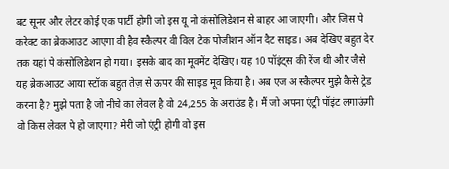बट सूनर और लेटर कोई एक पार्टी होगी जो इस यू नो कंसोलिडेशन से बाहर आ जाएगी। और जिस पे करेक्ट का ब्रेकआउट आएगा वी हैव स्कैल्पर वी विल टेक पोजीशन ऑन दैट साइड। अब देखिए बहुत देर तक यहां पे कंसोलिडेशन हो गया। इसके बाद का मूवमेंट देखिए। यह 10 पॉइंट्स की रेंज थी और जैसे यह ब्रेकआउट आया स्टॉक बहुत तेज़ से ऊपर की साइड मूव किया है। अब एज अ स्कैल्पर मुझे कैसे ट्रेड करना है? मुझे पता है जो नीचे का लेवल है वो 24,255 के अराउंड है। मैं जो अपना एंट्री पॉइंट लगाऊंगी वो किस लेवल पे हो जाएगा? मेरी जो एंट्री होगी वो इस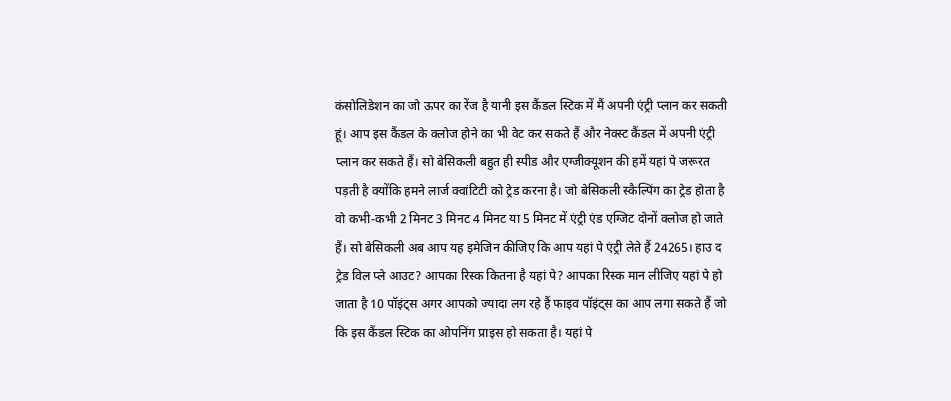कंसोलिडेशन का जो ऊपर का रेंज है यानी इस कैंडल स्टिक में मैं अपनी एंट्री प्लान कर सकती हूं। आप इस कैंडल के क्लोज होने का भी वेट कर सकते हैं और नेक्स्ट कैंडल में अपनी एंट्री प्लान कर सकते हैं। सो बेसिकली बहुत ही स्पीड और एग्जीक्यूशन की हमें यहां पे जरूरत पड़ती है क्योंकि हमने लार्ज क्वांटिटी को ट्रेड करना है। जो बेसिकली स्कैल्पिंग का ट्रेड होता है वो कभी-कभी 2 मिनट 3 मिनट 4 मिनट या 5 मिनट में एंट्री एंड एग्जिट दोनों क्लोज हो जाते हैं। सो बेसिकली अब आप यह इमेजिन कीजिए कि आप यहां पे एंट्री लेते हैं 24265। हाउ द ट्रेड विल प्ले आउट? आपका रिस्क कितना है यहां पे? आपका रिस्क मान लीजिए यहां पे हो जाता है 10 पॉइंट्स अगर आपको ज्यादा लग रहे हैं फाइव पॉइंट्स का आप लगा सकते हैं जो कि इस कैंडल स्टिक का ओपनिंग प्राइस हो सकता है। यहां पे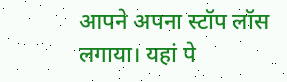आपने अपना स्टॉप लॉस लगाया। यहां पे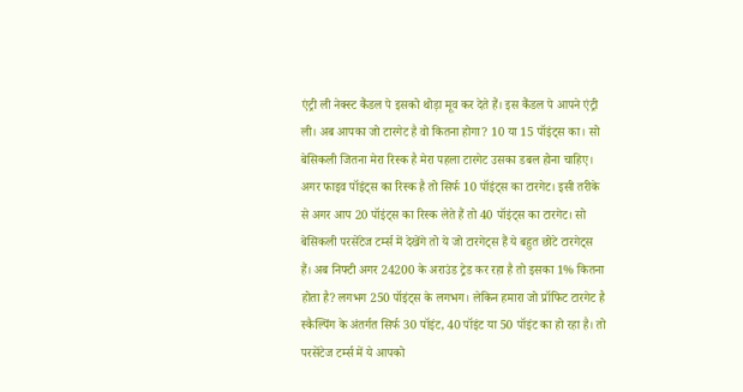एंट्री ली नेक्स्ट कैंडल पे इसको थोड़ा मूव कर देते हैं। इस कैंडल पे आपने एंट्री ली। अब आपका जो टारगेट है वो कितना होगा? 10 या 15 पॉइंट्स का। सो बेसिकली जितना मेरा रिस्क है मेरा पहला टारगेट उसका डबल होना चाहिए। अगर फाइव पॉइंट्स का रिस्क है तो सिर्फ 10 पॉइंट्स का टारगेट। इसी तरीके से अगर आप 20 पॉइंट्स का रिस्क लेते हैं तो 40 पॉइंट्स का टारगेट। सो बेसिकली परसेंटेज टर्म्स में देखेंगे तो ये जो टारगेट्स हैं ये बहुत छोटे टारगेट्स हैं। अब निफ्टी अगर 24200 के अराउंड ट्रेड कर रहा है तो इसका 1% कितना होता है? लगभग 250 पॉइंट्स के लगभग। लेकिन हमारा जो प्रॉफिट टारगेट है स्कैल्पिंग के अंतर्गत सिर्फ 30 पॉइंट, 40 पॉइंट या 50 पॉइंट का हो रहा है। तो परसेंटेज टर्म्स में ये आपको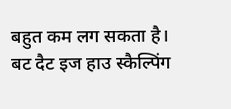बहुत कम लग सकता है। बट दैट इज हाउ स्कैल्पिंग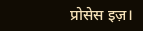प्रोसेस इज़।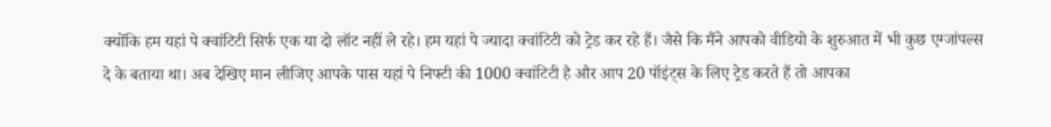क्योंकि हम यहां पे क्वांटिटी सिर्फ एक या दो लॉट नहीं ले रहे। हम यहां पे ज्यादा क्वांटिटी को ट्रेड कर रहे हैं। जैसे कि मैंने आपको वीडियो के शुरुआत में भी कुछ एग्जांपल्स दे के बताया था। अब देखिए मान लीजिए आपके पास यहां पे निफ्टी की 1000 क्वांटिटी है और आप 20 पॉइंट्स के लिए ट्रेड करते हैं तो आपका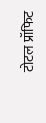टोटल प्रॉफिट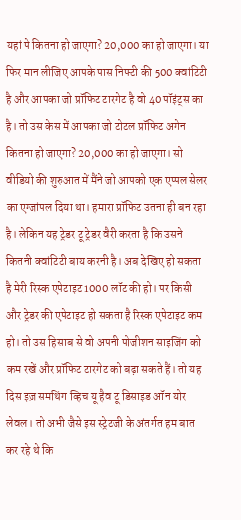यहां पे कितना हो जाएगा? 20,000 का हो जाएगा। या फिर मान लीजिए आपके पास निफ्टी की 500 क्वांटिटी है और आपका जो प्रॉफिट टारगेट है वो 40 पॉइंट्स का है। तो उस केस में आपका जो टोटल प्रॉफिट अगेन कितना हो जाएगा? 20,000 का हो जाएगा। सो वीडियो की शुरुआत में मैंने जो आपको एक एप्पल सेलर का एग्जांपल दिया था। हमारा प्रॉफिट उतना ही बन रहा है। लेकिन यह ट्रेडर टू ट्रेडर वैरी करता है कि उसने कितनी क्वांटिटी बाय करनी है। अब देखिए हो सकता है मेरी रिस्क एपेटाइट 1000 लॉट की हो। पर किसी और ट्रेडर की एपेटाइट हो सकता है रिस्क एपेटाइट कम हो। तो उस हिसाब से वो अपनी पोजीशन साइजिंग को कम रखें और प्रॉफिट टारगेट को बढ़ा सकते हैं। तो यह दिस इज़ समथिंग व्हिच यू हैव टू डिसाइड ऑन योर लेवल। तो अभी जैसे इस स्ट्रेटजी के अंतर्गत हम बात कर रहे थे कि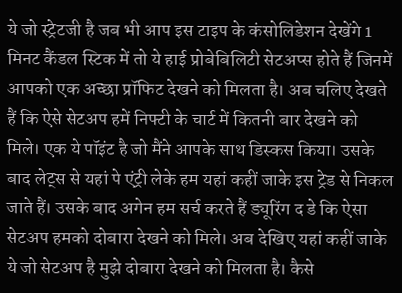ये जो स्ट्रेटजी है जब भी आप इस टाइप के कंसोलिडेशन देखेंगे 1 मिनट कैंडल स्टिक में तो ये हाई प्रोबेबिलिटी सेटअप्स होते हैं जिनमें आपको एक अच्छा प्रॉफिट देखने को मिलता है। अब चलिए देखते हैं कि ऐसे सेटअप हमें निफ्टी के चार्ट में कितनी बार देखने को मिले। एक ये पॉइंट है जो मैंने आपके साथ डिस्कस किया। उसके बाद लेट्स से यहां पे एंट्री लेके हम यहां कहीं जाके इस ट्रेड से निकल जाते हैं। उसके बाद अगेन हम सर्च करते हैं ड्यूरिंग द डे कि ऐसा सेटअप हमको दोबारा देखने को मिले। अब देखिए यहां कहीं जाके ये जो सेटअप है मुझे दोबारा देखने को मिलता है। कैसे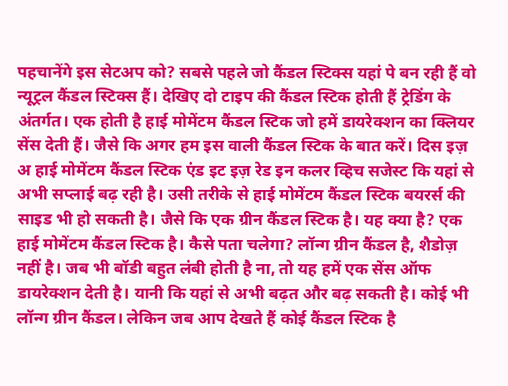पहचानेंगे इस सेटअप को? सबसे पहले जो कैंडल स्टिक्स यहां पे बन रही हैं वो न्यूट्रल कैंडल स्टिक्स हैं। देखिए दो टाइप की कैंडल स्टिक होती हैं ट्रेडिंग के अंतर्गत। एक होती है हाई मोमेंटम कैंडल स्टिक जो हमें डायरेक्शन का क्लियर सेंस देती हैं। जैसे कि अगर हम इस वाली कैंडल स्टिक के बात करें। दिस इज़ अ हाई मोमेंटम कैंडल स्टिक एंड इट इज़ रेड इन कलर व्हिच सजेस्ट कि यहां से अभी सप्लाई बढ़ रही है। उसी तरीके से हाई मोमेंटम कैंडल स्टिक बयरर्स की साइड भी हो सकती है। जैसे कि एक ग्रीन कैंडल स्टिक है। यह क्या है? एक हाई मोमेंटम कैंडल स्टिक है। कैसे पता चलेगा? लॉन्ग ग्रीन कैंडल है, शैडोज़ नहीं है। जब भी बॉडी बहुत लंबी होती है ना, तो यह हमें एक सेंस ऑफ डायरेक्शन देती है। यानी कि यहां से अभी बढ़त और बढ़ सकती है। कोई भी लॉन्ग ग्रीन कैंडल। लेकिन जब आप देखते हैं कोई कैंडल स्टिक है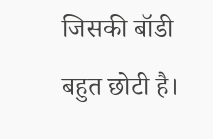जिसकी बॉडी बहुत छोटी है।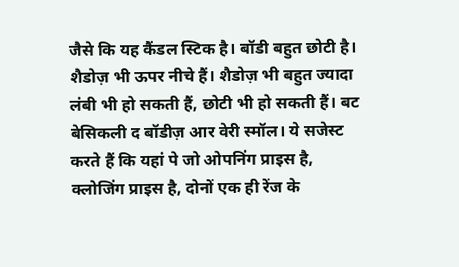जैसे कि यह कैंडल स्टिक है। बॉडी बहुत छोटी है। शैडोज़ भी ऊपर नीचे हैं। शैडोज़ भी बहुत ज्यादा लंबी भी हो सकती हैं, छोटी भी हो सकती हैं। बट बेसिकली द बॉडीज़ आर वेरी स्मॉल। ये सजेस्ट करते हैं कि यहां पे जो ओपनिंग प्राइस है, क्लोजिंग प्राइस है, दोनों एक ही रेंज के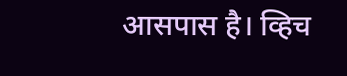आसपास है। व्हिच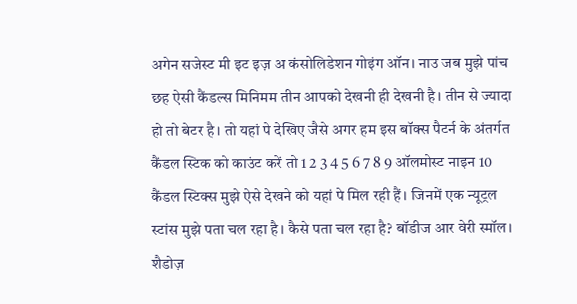अगेन सजेस्ट मी इट इज़ अ कंसोलिडेशन गोइंग ऑन। नाउ जब मुझे पांच छह ऐसी कैंडल्स मिनिमम तीन आपको देखनी ही देखनी है। तीन से ज्यादा हो तो बेटर है। तो यहां पे देखिए जैसे अगर हम इस बॉक्स पैटर्न के अंतर्गत कैंडल स्टिक को काउंट करें तो 1 2 3 4 5 6 7 8 9 ऑलमोस्ट नाइन 10 कैंडल स्टिक्स मुझे ऐसे देखने को यहां पे मिल रही हैं। जिनमें एक न्यूट्रल स्टांस मुझे पता चल रहा है। कैसे पता चल रहा है? बॉडीज आर वेरी स्मॉल। शैडोज़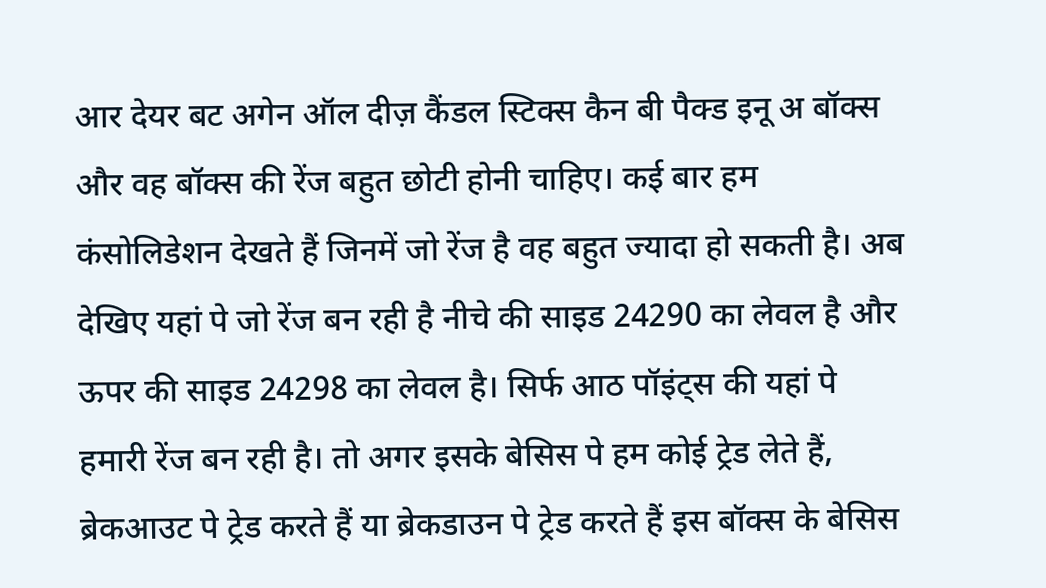आर देयर बट अगेन ऑल दीज़ कैंडल स्टिक्स कैन बी पैक्ड इनू अ बॉक्स और वह बॉक्स की रेंज बहुत छोटी होनी चाहिए। कई बार हम कंसोलिडेशन देखते हैं जिनमें जो रेंज है वह बहुत ज्यादा हो सकती है। अब देखिए यहां पे जो रेंज बन रही है नीचे की साइड 24290 का लेवल है और ऊपर की साइड 24298 का लेवल है। सिर्फ आठ पॉइंट्स की यहां पे हमारी रेंज बन रही है। तो अगर इसके बेसिस पे हम कोई ट्रेड लेते हैं, ब्रेकआउट पे ट्रेड करते हैं या ब्रेकडाउन पे ट्रेड करते हैं इस बॉक्स के बेसिस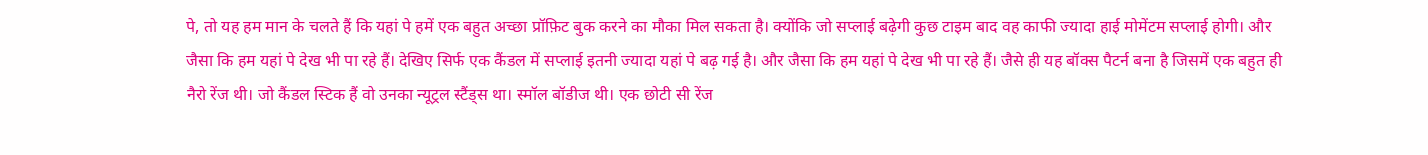पे, तो यह हम मान के चलते हैं कि यहां पे हमें एक बहुत अच्छा प्रॉफ़िट बुक करने का मौका मिल सकता है। क्योंकि जो सप्लाई बढ़ेगी कुछ टाइम बाद वह काफी ज्यादा हाई मोमेंटम सप्लाई होगी। और जैसा कि हम यहां पे देख भी पा रहे हैं। देखिए सिर्फ एक कैंडल में सप्लाई इतनी ज्यादा यहां पे बढ़ गई है। और जैसा कि हम यहां पे देख भी पा रहे हैं। जैसे ही यह बॉक्स पैटर्न बना है जिसमें एक बहुत ही नैरो रेंज थी। जो कैंडल स्टिक हैं वो उनका न्यूट्रल स्टैंड्स था। स्मॉल बॉडीज थी। एक छोटी सी रेंज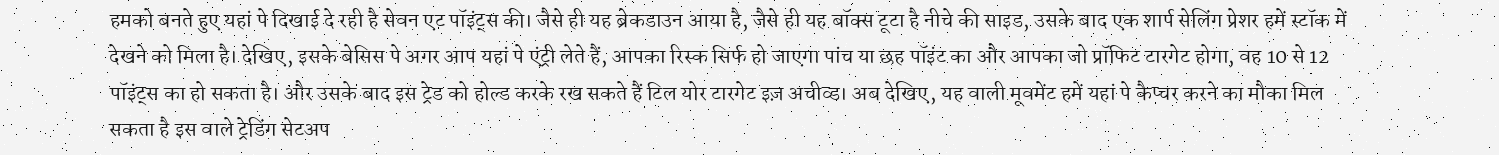हमको बनते हुए यहां पे दिखाई दे रही है सेवन एट पॉइंट्स की। जैसे ही यह ब्रेकडाउन आया है, जैसे ही यह बॉक्स टूटा है नीचे की साइड, उसके बाद एक शार्प सेलिंग प्रेशर हमें स्टॉक में देखने को मिला है। देखिए, इसके बेसिस पे अगर आप यहां पे एंट्री लेते हैं, आपका रिस्क सिर्फ हो जाएगा पांच या छह पॉइंट का और आपका जो प्रॉफिट टारगेट होगा, वह 10 से 12 पॉइंट्स का हो सकता है। और उसके बाद इस ट्रेड को होल्ड करके रख सकते हैं टिल योर टारगेट इज़ अचीव्ड। अब देखिए, यह वाली मूवमेंट हमें यहां पे कैप्चर करने का मौका मिल सकता है इस वाले ट्रेडिंग सेटअप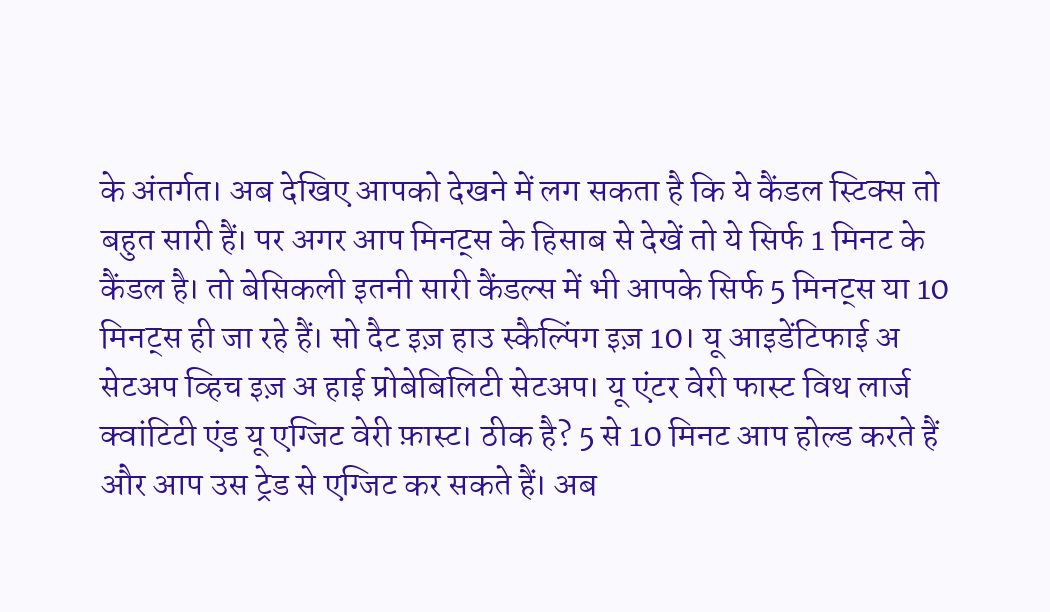के अंतर्गत। अब देखिए आपको देखने में लग सकता है कि ये कैंडल स्टिक्स तो बहुत सारी हैं। पर अगर आप मिनट्स के हिसाब से देखें तो ये सिर्फ 1 मिनट के कैंडल है। तो बेसिकली इतनी सारी कैंडल्स में भी आपके सिर्फ 5 मिनट्स या 10 मिनट्स ही जा रहे हैं। सो दैट इज़ हाउ स्कैल्पिंग इज़ 10। यू आइडेंटिफाई अ सेटअप व्हिच इज़ अ हाई प्रोबेबिलिटी सेटअप। यू एंटर वेरी फास्ट विथ लार्ज क्वांटिटी एंड यू एग्जिट वेरी फ़ास्ट। ठीक है? 5 से 10 मिनट आप होल्ड करते हैं और आप उस ट्रेड से एग्जिट कर सकते हैं। अब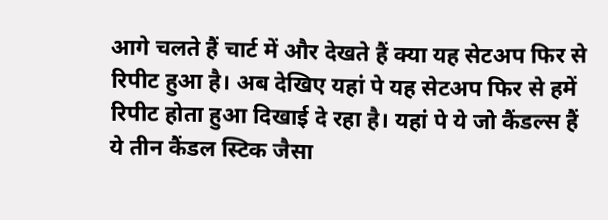आगे चलते हैं चार्ट में और देखते हैं क्या यह सेटअप फिर से रिपीट हुआ है। अब देखिए यहां पे यह सेटअप फिर से हमें रिपीट होता हुआ दिखाई दे रहा है। यहां पे ये जो कैंडल्स हैं ये तीन कैंडल स्टिक जैसा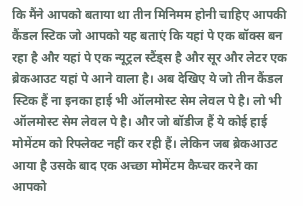कि मैंने आपको बताया था तीन मिनिमम होनी चाहिए आपकी कैंडल स्टिक जो आपको यह बताएं कि यहां पे एक बॉक्स बन रहा है और यहां पे एक न्यूट्रल स्टैंड्स है और सूर और लेटर एक ब्रेकआउट यहां पे आने वाला है। अब देखिए ये जो तीन कैंडल स्टिक हैं ना इनका हाई भी ऑलमोस्ट सेम लेवल पे है। लो भी ऑलमोस्ट सेम लेवल पे है। और जो बॉडीज हैं ये कोई हाई मोमेंटम को रिफ्लेक्ट नहीं कर रही हैं। लेकिन जब ब्रेकआउट आया है उसके बाद एक अच्छा मोमेंटम कैप्चर करने का आपको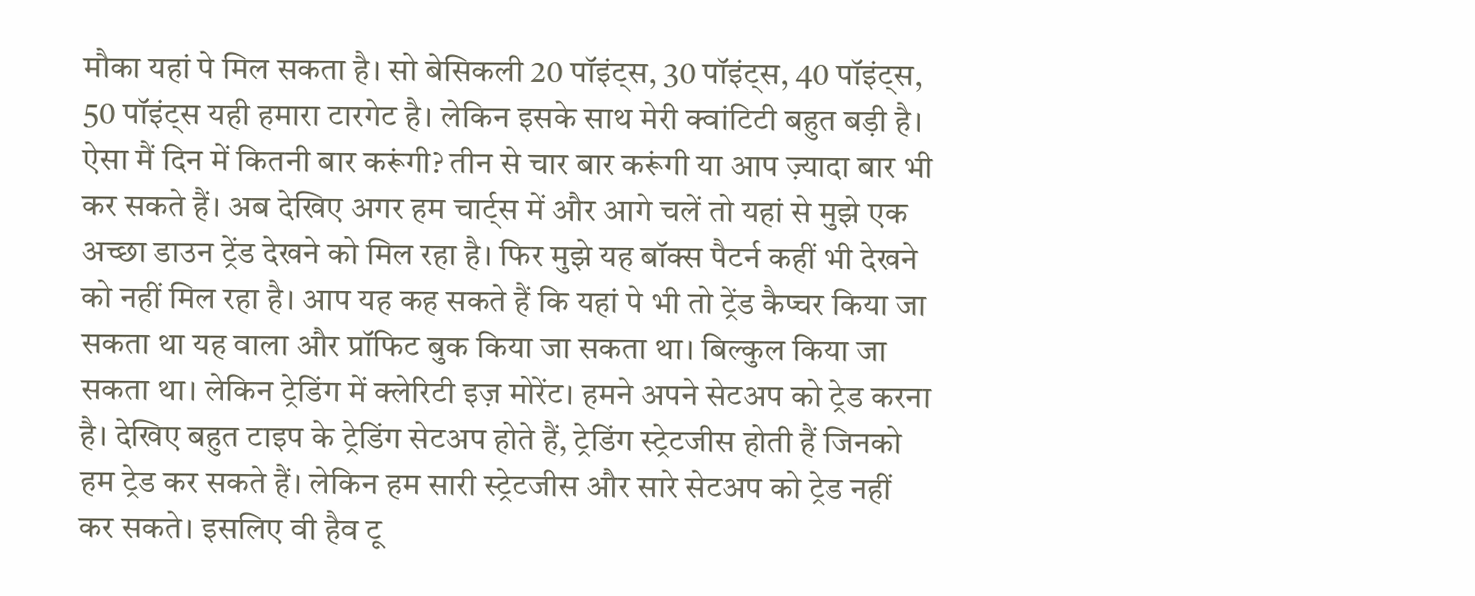मौका यहां पे मिल सकता है। सो बेसिकली 20 पॉइंट्स, 30 पॉइंट्स, 40 पॉइंट्स, 50 पॉइंट्स यही हमारा टारगेट है। लेकिन इसके साथ मेरी क्वांटिटी बहुत बड़ी है। ऐसा मैं दिन में कितनी बार करूंगी? तीन से चार बार करूंगी या आप ज़्यादा बार भी कर सकते हैं। अब देखिए अगर हम चार्ट्स में और आगे चलें तो यहां से मुझे एक अच्छा डाउन ट्रेंड देखने को मिल रहा है। फिर मुझे यह बॉक्स पैटर्न कहीं भी देखने को नहीं मिल रहा है। आप यह कह सकते हैं कि यहां पे भी तो ट्रेंड कैप्चर किया जा सकता था यह वाला और प्रॉफिट बुक किया जा सकता था। बिल्कुल किया जा सकता था। लेकिन ट्रेडिंग में क्लेरिटी इज़ मोरेंट। हमने अपने सेटअप को ट्रेड करना है। देखिए बहुत टाइप के ट्रेडिंग सेटअप होते हैं, ट्रेडिंग स्ट्रेटजीस होती हैं जिनको हम ट्रेड कर सकते हैं। लेकिन हम सारी स्ट्रेटजीस और सारे सेटअप को ट्रेड नहीं कर सकते। इसलिए वी हैव टू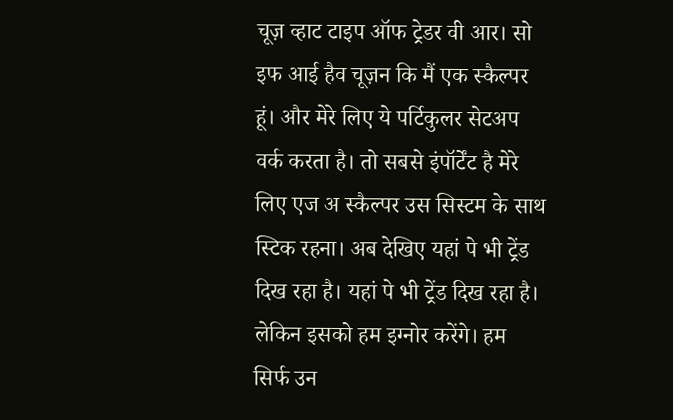चूज़ व्हाट टाइप ऑफ ट्रेडर वी आर। सो इफ आई हैव चूज़न कि मैं एक स्कैल्पर हूं। और मेरे लिए ये पर्टिकुलर सेटअप वर्क करता है। तो सबसे इंपॉर्टेंट है मेरे लिए एज अ स्कैल्पर उस सिस्टम के साथ स्टिक रहना। अब देखिए यहां पे भी ट्रेंड दिख रहा है। यहां पे भी ट्रेंड दिख रहा है। लेकिन इसको हम इग्नोर करेंगे। हम सिर्फ उन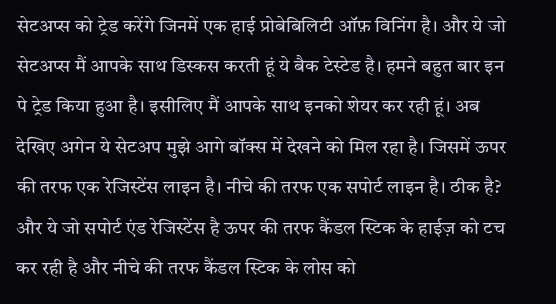सेटअप्स को ट्रेड करेंगे जिनमें एक हाई प्रोबेबिलिटी ऑफ़ विनिंग है। और ये जो सेटअप्स मैं आपके साथ डिस्कस करती हूं ये बैक टेस्टेड है। हमने बहुत बार इन पे ट्रेड किया हुआ है। इसीलिए मैं आपके साथ इनको शेयर कर रही हूं। अब देखिए अगेन ये सेटअप मुझे आगे बॉक्स में देखने को मिल रहा है। जिसमें ऊपर की तरफ एक रेजिस्टेंस लाइन है। नीचे की तरफ एक सपोर्ट लाइन है। ठीक है? और ये जो सपोर्ट एंड रेजिस्टेंस है ऊपर की तरफ कैंडल स्टिक के हाईज़ को टच कर रही है और नीचे की तरफ कैंडल स्टिक के लोस को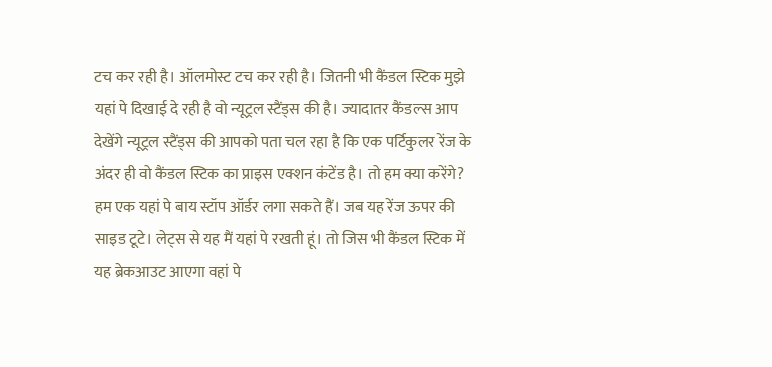टच कर रही है। ऑलमोस्ट टच कर रही है। जितनी भी कैंडल स्टिक मुझे यहां पे दिखाई दे रही है वो न्यूट्रल स्टैंड्स की है। ज्यादातर कैंडल्स आप देखेंगे न्यूट्रल स्टैंड्स की आपको पता चल रहा है कि एक पर्टिकुलर रेंज के अंदर ही वो कैंडल स्टिक का प्राइस एक्शन कंटेंड है। तो हम क्या करेंगे? हम एक यहां पे बाय स्टॉप ऑर्डर लगा सकते हैं। जब यह रेंज ऊपर की साइड टूटे। लेट्स से यह मैं यहां पे रखती हूं। तो जिस भी कैंडल स्टिक में यह ब्रेकआउट आएगा वहां पे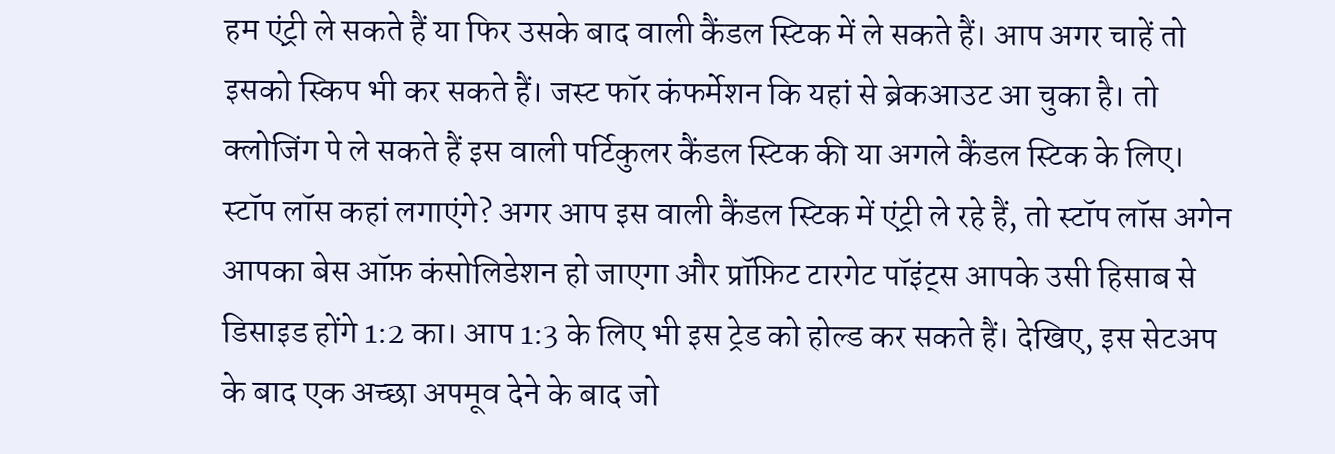हम एंट्री ले सकते हैं या फिर उसके बाद वाली कैंडल स्टिक में ले सकते हैं। आप अगर चाहें तो इसको स्किप भी कर सकते हैं। जस्ट फॉर कंफर्मेशन कि यहां से ब्रेकआउट आ चुका है। तो क्लोजिंग पे ले सकते हैं इस वाली पर्टिकुलर कैंडल स्टिक की या अगले कैंडल स्टिक के लिए। स्टॉप लॉस कहां लगाएंगे? अगर आप इस वाली कैंडल स्टिक में एंट्री ले रहे हैं, तो स्टॉप लॉस अगेन आपका बेस ऑफ़ कंसोलिडेशन हो जाएगा और प्रॉफ़िट टारगेट पॉइंट्स आपके उसी हिसाब से डिसाइड होंगे 1:2 का। आप 1:3 के लिए भी इस ट्रेड को होल्ड कर सकते हैं। देखिए, इस सेटअप के बाद एक अच्छा अपमूव देने के बाद जो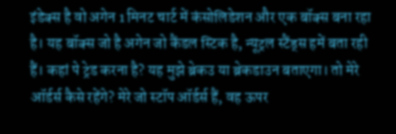इंडेक्स है वो अगेन 1 मिनट चार्ट में कंसोलिडेशन और एक बॉक्स बना रहा है। यह बॉक्स जो है अगेन जो कैंडल स्टिक है, न्यूट्रल स्टैंड्स हमें बता रही हैं। कहां पे ट्रेड करना है? यह मुझे ब्रेकउ या ब्रेकडाउन बताएगा। तो मेरे ऑर्डर्स कैसे रहेंगे? मेरे जो स्टॉप ऑर्डर्स हैं, वह ऊपर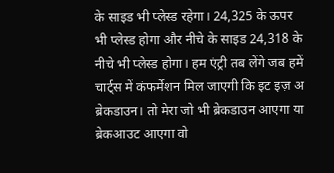के साइड भी प्लेस्ड रहेगा। 24,325 के ऊपर भी प्लेस्ड होगा और नीचे के साइड 24,318 के नीचे भी प्लेस्ड होगा। हम एंट्री तब लेंगे जब हमें चार्ट्स में कंफर्मेशन मिल जाएगी कि इट इज़ अ ब्रेकडाउन। तो मेरा जो भी ब्रेकडाउन आएगा या ब्रेकआउट आएगा वो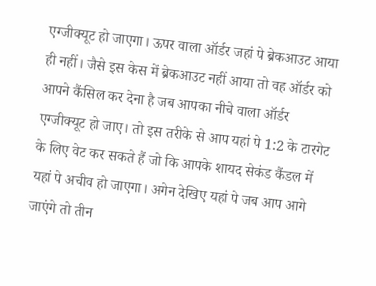एग्जीक्यूट हो जाएगा। ऊपर वाला ऑर्डर जहां पे ब्रेकआउट आया ही नहीं। जैसे इस केस में ब्रेकआउट नहीं आया तो वह ऑर्डर को आपने कैंसिल कर देना है जब आपका नीचे वाला ऑर्डर एग्जीक्यूट हो जाए। तो इस तरीके से आप यहां पे 1:2 के टारगेट के लिए वेट कर सकते हैं जो कि आपके शायद सेकंड कैंडल में यहां पे अचीव हो जाएगा। अगेन देखिए यहां पे जब आप आगे जाएंगे तो तीन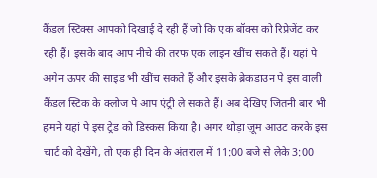कैंडल स्टिक्स आपको दिखाई दे रही हैं जो कि एक बॉक्स को रिप्रेजेंट कर रही हैं। इसके बाद आप नीचे की तरफ एक लाइन खींच सकते हैं। यहां पे अगेन ऊपर की साइड भी खींच सकते हैं और इसके ब्रेकडाउन पे इस वाली कैंडल स्टिक के क्लोज पे आप एंट्री ले सकते हैं। अब देखिए जितनी बार भी हमने यहां पे इस ट्रेड को डिस्कस किया है। अगर थोड़ा ज़ूम आउट करके इस चार्ट को देखेंगे, तो एक ही दिन के अंतराल में 11:00 बजे से लेके 3:00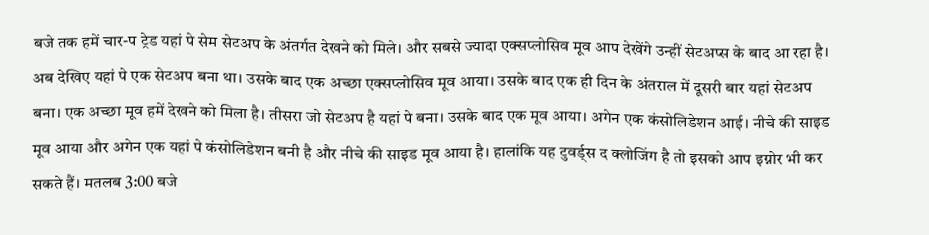बजे तक हमें चार-प ट्रेड यहां पे सेम सेटअप के अंतर्गत देखने को मिले। और सबसे ज्यादा एक्सप्लोसिव मूव आप देखेंगे उन्हीं सेटअप्स के बाद आ रहा है। अब देखिए यहां पे एक सेटअप बना था। उसके बाद एक अच्छा एक्सप्लोसिव मूव आया। उसके बाद एक ही दिन के अंतराल में दूसरी बार यहां सेटअप बना। एक अच्छा मूव हमें देखने को मिला है। तीसरा जो सेटअप है यहां पे बना। उसके बाद एक मूव आया। अगेन एक कंसोलिडेशन आई। नीचे की साइड मूव आया और अगेन एक यहां पे कंसोलिडेशन बनी है और नीचे की साइड मूव आया है। हालांकि यह टुवर्ड्स द क्लोजिंग है तो इसको आप इग्नोर भी कर सकते हैं। मतलब 3:00 बजे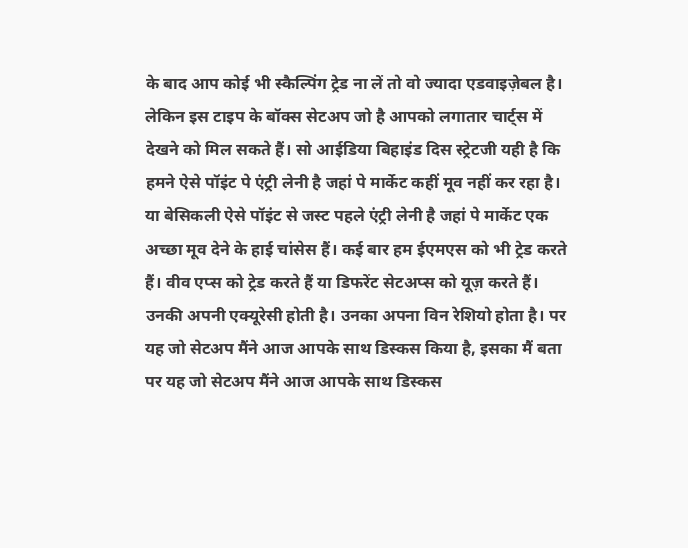के बाद आप कोई भी स्कैल्पिंग ट्रेड ना लें तो वो ज्यादा एडवाइज़ेबल है। लेकिन इस टाइप के बॉक्स सेटअप जो है आपको लगातार चार्ट्स में देखने को मिल सकते हैं। सो आईडिया बिहाइंड दिस स्ट्रेटजी यही है कि हमने ऐसे पॉइंट पे एंट्री लेनी है जहां पे मार्केट कहीं मूव नहीं कर रहा है। या बेसिकली ऐसे पॉइंट से जस्ट पहले एंट्री लेनी है जहां पे मार्केट एक अच्छा मूव देने के हाई चांसेस हैं। कई बार हम ईएमएस को भी ट्रेड करते हैं। वीव एप्स को ट्रेड करते हैं या डिफरेंट सेटअप्स को यूज़ करते हैं। उनकी अपनी एक्यूरेसी होती है। उनका अपना विन रेशियो होता है। पर यह जो सेटअप मैंने आज आपके साथ डिस्कस किया है, इसका मैं बता पर यह जो सेटअप मैंने आज आपके साथ डिस्कस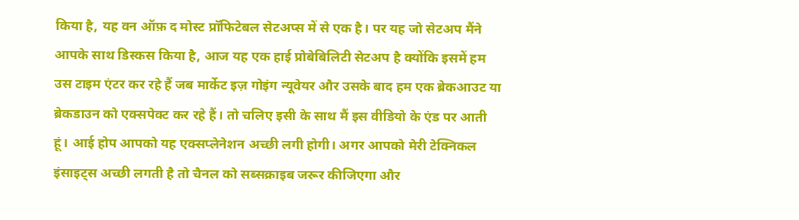किया है, यह वन ऑफ़ द मोस्ट प्रॉफिटेबल सेटअप्स में से एक है। पर यह जो सेटअप मैंने आपके साथ डिस्कस किया है, आज यह एक हाई प्रोबेबिलिटी सेटअप है क्योंकि इसमें हम उस टाइम एंटर कर रहे हैं जब मार्केट इज़ गोइंग न्यूवेयर और उसके बाद हम एक ब्रेकआउट या ब्रेकडाउन को एक्सपेक्ट कर रहे हैं। तो चलिए इसी के साथ मैं इस वीडियो के एंड पर आती हूं। आई होप आपको यह एक्सप्लेनेशन अच्छी लगी होगी। अगर आपको मेरी टेक्निकल इंसाइट्स अच्छी लगती है तो चैनल को सब्सक्राइब जरूर कीजिएगा और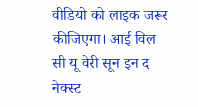वीडियो को लाइक जरूर कीजिएगा। आई विल सी यू वेरी सून इन द नेक्स्ट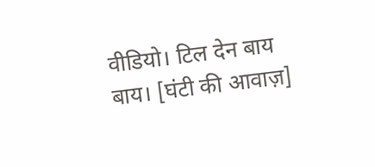वीडियो। टिल देन बाय बाय। [घंटी की आवाज़]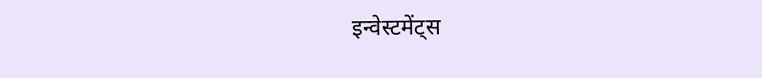इन्वेस्टमेंट्स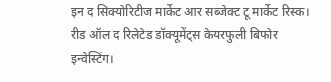इन द सिक्योरिटीज मार्केट आर सब्जेक्ट टू मार्केट रिस्क। रीड ऑल द रिलेटेड डॉक्यूमेंट्स केयरफुली बिफोर इन्वेस्टिंग।